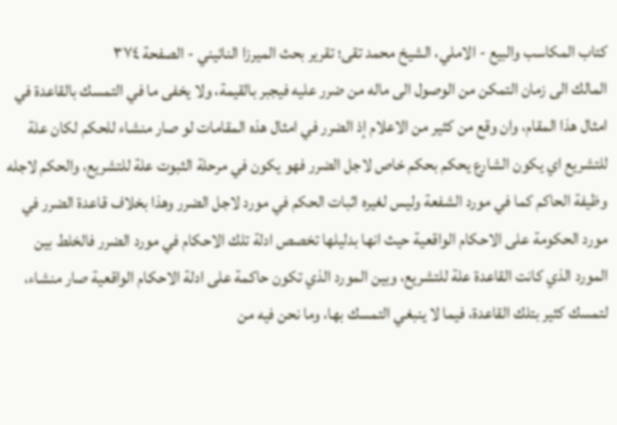كتاب المكاسب والبيع - الاملي، الشيخ محمد تقى؛ تقرير بحث الميرزا النائيني - الصفحة ٣٧٤
المالك الى زمان التمكن من الوصول الى ماله من ضرر عليه فيجبر بالقيمة، ولا يخفى ما في التمسك بالقاعدة في امثال هذا المقام، وان وقع من كثير من الاعلام إذ الضرر في امثال هذه المقامات لو صار منشاء للحكم لكان علة للتشريع اي يكون الشارع يحكم بحكم خاص لاجل الضرر فهو يكون في مرحلة الثبوت علة للتشريع، والحكم لاجله وظيفة الحاكم كما في مورد الشفعة وليس لغيره اثبات الحكم في مورد لاجل الضرر وهذا بخلاف قاعدة الضرر في مورد الحكومة على الاحكام الواقعية حيث انها بدليلها تخصص ادلة تلك الاحكام في مورد الضرر فالخلط بين المورد الذي كانت القاعدة علة للتشريع، وبين المورد الذي تكون حاكمة على ادلة الاحكام الواقعية صار منشاء، لتمسك كثير بتلك القاعدة، فيما لا ينبغي التمسك بها، وما نحن فيه من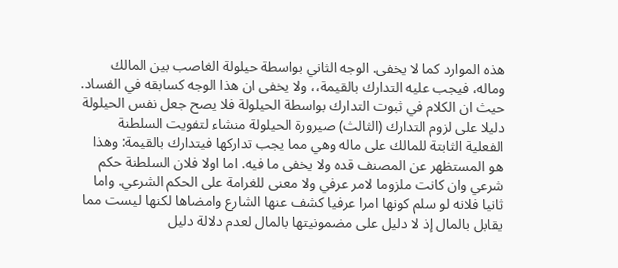هذه الموارد كما لا يخفى. الوجه الثاني بواسطة حيلولة الغاصب بين المالك وماله، فيجب عليه التدارك بالقيمة،، ولا يخفى ان هذا الوجه كسابقه في الفساد. حيث ان الكلام في ثبوت التدارك بواسطة الحيلولة فلا يصح جعل نفس الحيلولة دليلا على لزوم التدارك (الثالث) صيرورة الحيلولة منشاء لتفويت السلطنة الفعلية الثابتة للمالك على ماله وهي مما يجب تداركها فيتدارك بالقيمة: وهذا هو المستظهر عن المصنف قده ولا يخفى ما فيه. اما اولا فلان السلطنة حكم شرعي وان كانت ملزوما لامر عرفي ولا معنى للغرامة على الحكم الشرعي. واما ثانيا فلانه لو سلم كونها امرا عرفيا كشف عنها الشارع وامضاها لكنها ليست مما يقابل بالمال إذ لا دليل على مضمونيتها بالمال لعدم دلالة دليل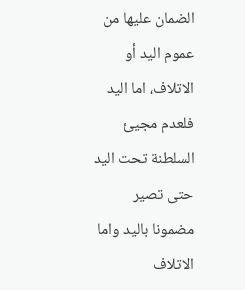الضمان عليها من عموم اليد أو الاتلاف، اما اليد فلعدم مجيئ السلطنة تحت اليد حتى تصير مضمونا باليد واما الاتلاف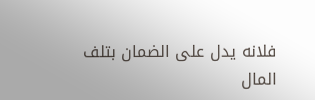فلانه يدل على الضمان بتلف المال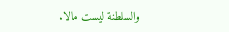والسلطنة ليست مالا.